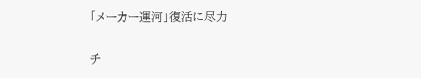「メーカー運河」復活に尽力

チ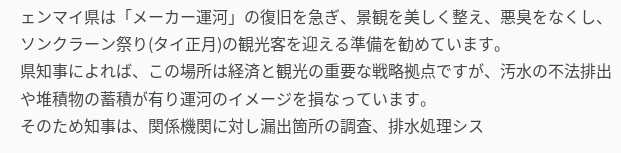ェンマイ県は「メーカー運河」の復旧を急ぎ、景観を美しく整え、悪臭をなくし、ソンクラーン祭り(タイ正月)の観光客を迎える準備を勧めています。
県知事によれば、この場所は経済と観光の重要な戦略拠点ですが、汚水の不法排出や堆積物の蓄積が有り運河のイメージを損なっています。
そのため知事は、関係機関に対し漏出箇所の調査、排水処理シス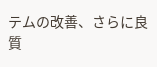テムの改善、さらに良質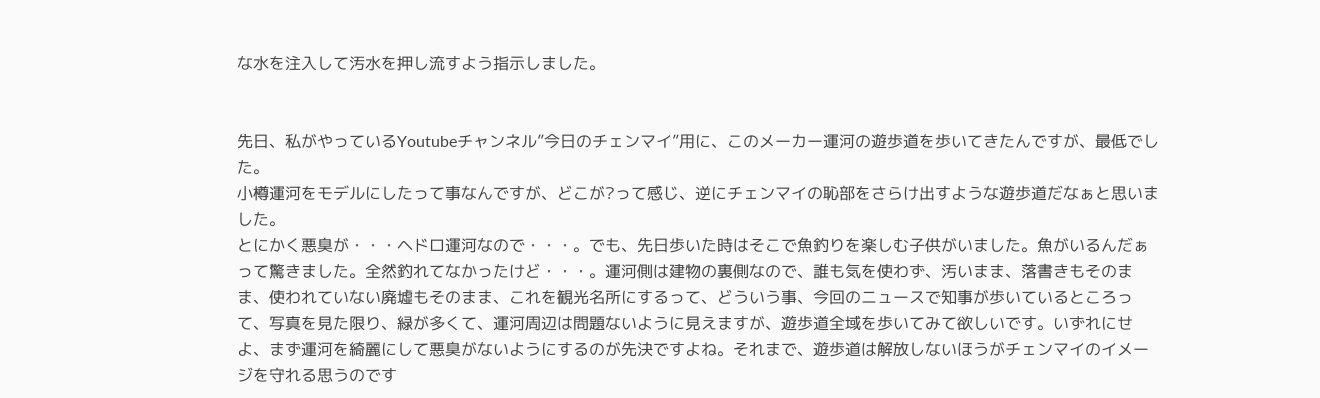な水を注入して汚水を押し流すよう指示しました。


先日、私がやっているYoutubeチャンネル”今日のチェンマイ”用に、このメーカー運河の遊歩道を歩いてきたんですが、最低でした。
小樽運河をモデルにしたって事なんですが、どこが?って感じ、逆にチェンマイの恥部をさらけ出すような遊歩道だなぁと思いました。
とにかく悪臭が・・・ヘドロ運河なので・・・。でも、先日歩いた時はそこで魚釣りを楽しむ子供がいました。魚がいるんだぁって驚きました。全然釣れてなかったけど・・・。運河側は建物の裏側なので、誰も気を使わず、汚いまま、落書きもそのまま、使われていない廃墟もそのまま、これを観光名所にするって、どういう事、今回のニュースで知事が歩いているところって、写真を見た限り、緑が多くて、運河周辺は問題ないように見えますが、遊歩道全域を歩いてみて欲しいです。いずれにせよ、まず運河を綺麗にして悪臭がないようにするのが先決ですよね。それまで、遊歩道は解放しないほうがチェンマイのイメージを守れる思うのです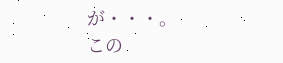が・・・。
この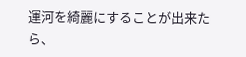運河を綺麗にすることが出来たら、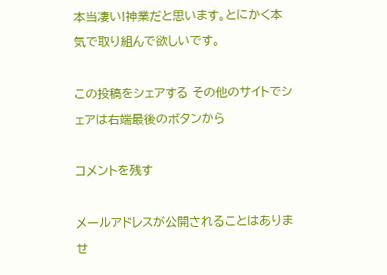本当凄い!神業だと思います。とにかく本気で取り組んで欲しいです。

この投稿をシェアする その他のサイトでシェアは右端最後のボタンから

コメントを残す

メールアドレスが公開されることはありませ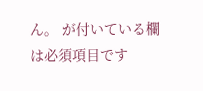ん。 が付いている欄は必須項目です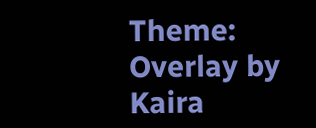Theme: Overlay by Kaira